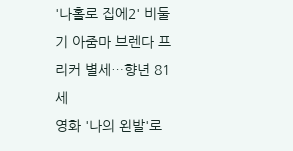'나홀로 집에2' 비둘기 아줌마 브렌다 프리커 별세…향년 81세
영화 '나의 왼발'로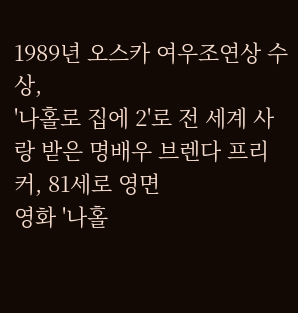1989년 오스카 여우조연상 수상,
'나홀로 집에 2'로 전 세계 사랑 받은 명배우 브렌다 프리커, 81세로 영면
영화 '나홀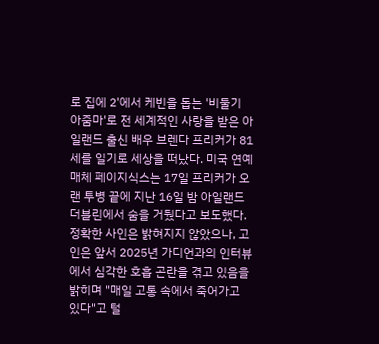로 집에 2'에서 케빈을 돕는 '비둘기 아줌마'로 전 세계적인 사랑을 받은 아일랜드 출신 배우 브렌다 프리커가 81세를 일기로 세상을 떠났다. 미국 연예 매체 페이지식스는 17일 프리커가 오랜 투병 끝에 지난 16일 밤 아일랜드 더블린에서 숨을 거뒀다고 보도했다. 정확한 사인은 밝혀지지 않았으나, 고인은 앞서 2025년 가디언과의 인터뷰에서 심각한 호흡 곤란을 겪고 있음을 밝히며 "매일 고통 속에서 죽어가고 있다"고 털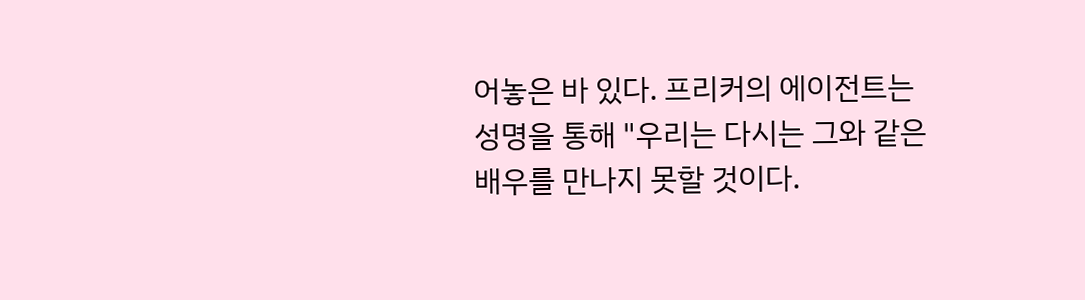어놓은 바 있다. 프리커의 에이전트는 성명을 통해 "우리는 다시는 그와 같은 배우를 만나지 못할 것이다.